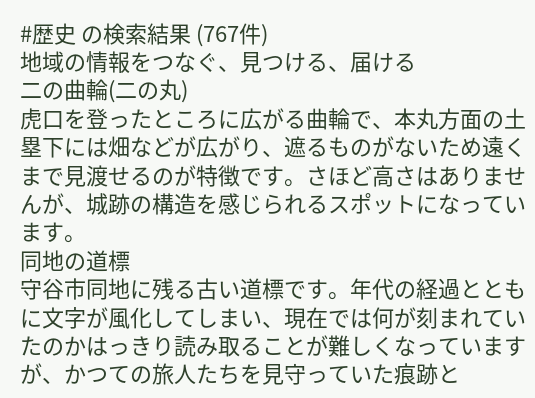#歴史 の検索結果 (767件)
地域の情報をつなぐ、見つける、届ける
二の曲輪(二の丸)
虎口を登ったところに広がる曲輪で、本丸方面の土塁下には畑などが広がり、遮るものがないため遠くまで見渡せるのが特徴です。さほど高さはありませんが、城跡の構造を感じられるスポットになっています。
同地の道標
守谷市同地に残る古い道標です。年代の経過とともに文字が風化してしまい、現在では何が刻まれていたのかはっきり読み取ることが難しくなっていますが、かつての旅人たちを見守っていた痕跡と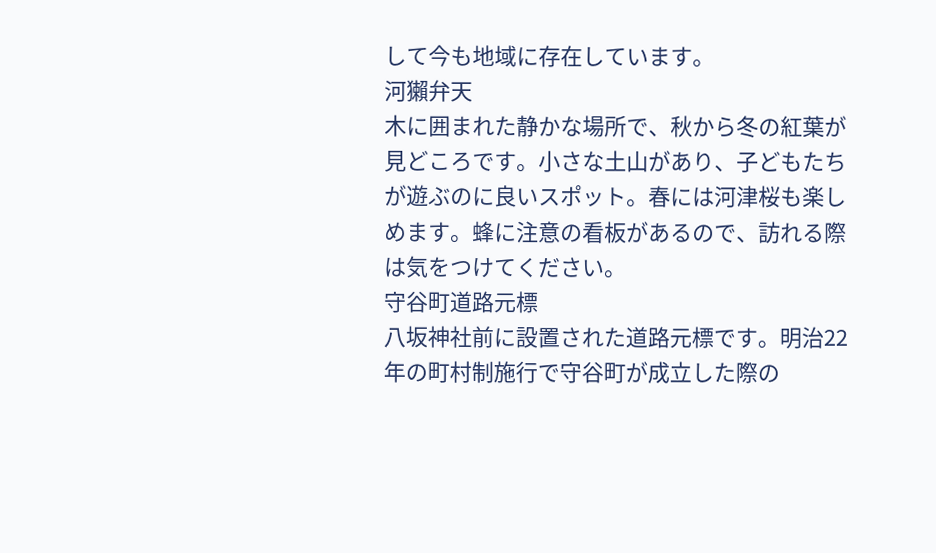して今も地域に存在しています。
河獺弁天
木に囲まれた静かな場所で、秋から冬の紅葉が見どころです。小さな土山があり、子どもたちが遊ぶのに良いスポット。春には河津桜も楽しめます。蜂に注意の看板があるので、訪れる際は気をつけてください。
守谷町道路元標
八坂神社前に設置された道路元標です。明治22年の町村制施行で守谷町が成立した際の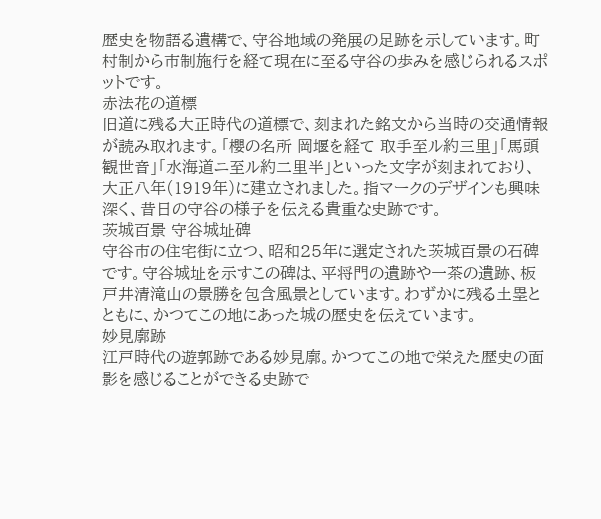歴史を物語る遺構で、守谷地域の発展の足跡を示しています。町村制から市制施行を経て現在に至る守谷の歩みを感じられるスポットです。
赤法花の道標
旧道に残る大正時代の道標で、刻まれた銘文から当時の交通情報が読み取れます。「櫻の名所 岡堰を経て 取手至ル約三里」「馬頭観世音」「水海道ニ至ル約二里半」といった文字が刻まれており、大正八年(1919年)に建立されました。指マークのデザインも興味深く、昔日の守谷の様子を伝える貴重な史跡です。
茨城百景 守谷城址碑
守谷市の住宅街に立つ、昭和25年に選定された茨城百景の石碑です。守谷城址を示すこの碑は、平将門の遺跡や一茶の遺跡、板戸井清滝山の景勝を包含風景としています。わずかに残る土塁とともに、かつてこの地にあった城の歴史を伝えています。
妙見廓跡
江戸時代の遊郭跡である妙見廓。かつてこの地で栄えた歴史の面影を感じることができる史跡で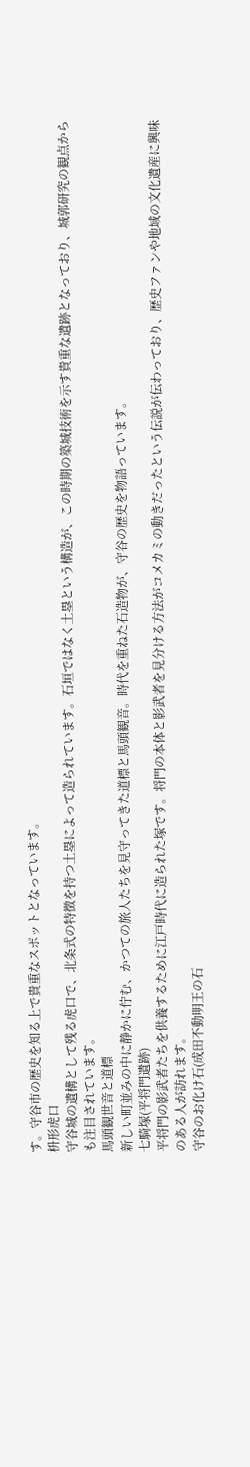す。守谷市の歴史を知る上で貴重なスポットとなっています。
枡形虎口
守谷城の遺構として残る虎口で、北条式の特徴を持つ土塁によって造られています。石垣ではなく土塁という構造が、この時期の築城技術を示す貴重な遺跡となっており、城郭研究の観点からも注目されています。
馬頭観世音と道標
新しい町並みの中に静かに佇む、かつての旅人たちを見守ってきた道標と馬頭観音。時代を重ねた石造物が、守谷の歴史を物語っています。
七騎塚(平将門遺跡)
平将門の影武者たちを供養するために江戸時代に造られた塚です。将門の本体と影武者を見分ける方法がコメカミの動きだったという伝説が伝わっており、歴史ファンや地域の文化遺産に興味のある人が訪れます。
守谷のお化け石(成田不動明王の石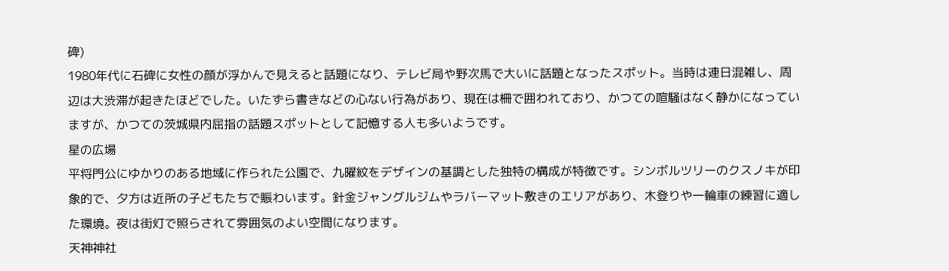碑)
1980年代に石碑に女性の顔が浮かんで見えると話題になり、テレビ局や野次馬で大いに話題となったスポット。当時は連日混雑し、周辺は大渋滞が起きたほどでした。いたずら書きなどの心ない行為があり、現在は柵で囲われており、かつての喧騒はなく静かになっていますが、かつての茨城県内屈指の話題スポットとして記憶する人も多いようです。
星の広場
平将門公にゆかりのある地域に作られた公園で、九曜紋をデザインの基調とした独特の構成が特徴です。シンボルツリーのクスノキが印象的で、夕方は近所の子どもたちで賑わいます。針金ジャングルジムやラバーマット敷きのエリアがあり、木登りや一輪車の練習に適した環境。夜は街灯で照らされて雰囲気のよい空間になります。
天神神社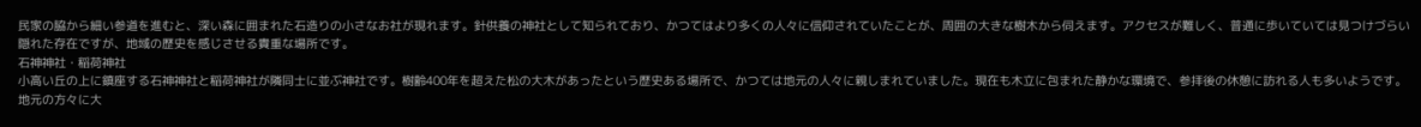民家の脇から細い参道を進むと、深い森に囲まれた石造りの小さなお社が現れます。針供養の神社として知られており、かつてはより多くの人々に信仰されていたことが、周囲の大きな樹木から伺えます。アクセスが難しく、普通に歩いていては見つけづらい隠れた存在ですが、地域の歴史を感じさせる貴重な場所です。
石神神社・稲荷神社
小高い丘の上に鎮座する石神神社と稲荷神社が隣同士に並ぶ神社です。樹齢400年を超えた松の大木があったという歴史ある場所で、かつては地元の人々に親しまれていました。現在も木立に包まれた静かな環境で、参拝後の休憩に訪れる人も多いようです。地元の方々に大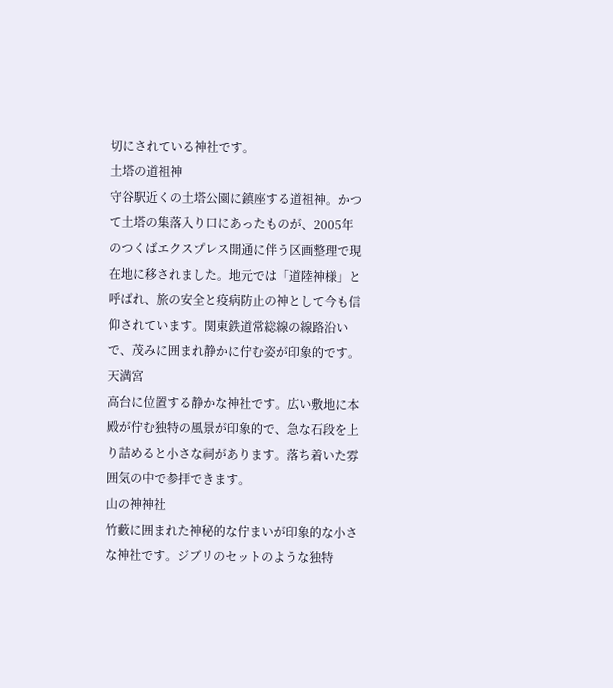切にされている神社です。
土塔の道祖神
守谷駅近くの土塔公園に鎮座する道祖神。かつて土塔の集落入り口にあったものが、2005年のつくばエクスプレス開通に伴う区画整理で現在地に移されました。地元では「道陸神様」と呼ばれ、旅の安全と疫病防止の神として今も信仰されています。関東鉄道常総線の線路沿いで、茂みに囲まれ静かに佇む姿が印象的です。
天満宮
高台に位置する静かな神社です。広い敷地に本殿が佇む独特の風景が印象的で、急な石段を上り詰めると小さな祠があります。落ち着いた雰囲気の中で参拝できます。
山の神神社
竹藪に囲まれた神秘的な佇まいが印象的な小さな神社です。ジブリのセットのような独特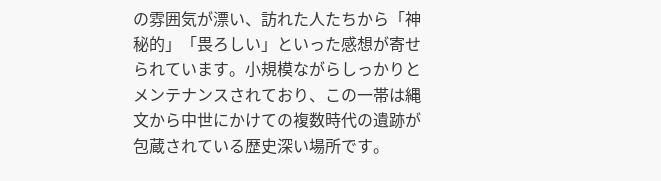の雰囲気が漂い、訪れた人たちから「神秘的」「畏ろしい」といった感想が寄せられています。小規模ながらしっかりとメンテナンスされており、この一帯は縄文から中世にかけての複数時代の遺跡が包蔵されている歴史深い場所です。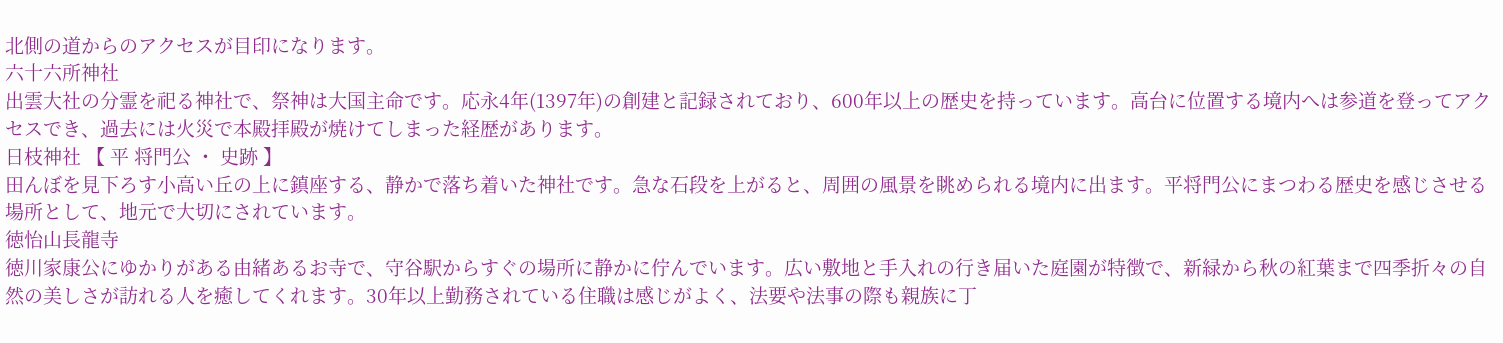北側の道からのアクセスが目印になります。
六十六所神社
出雲大社の分霊を祀る神社で、祭神は大国主命です。応永4年(1397年)の創建と記録されており、600年以上の歴史を持っています。高台に位置する境内へは参道を登ってアクセスでき、過去には火災で本殿拝殿が焼けてしまった経歴があります。
日枝神社 【 平 将門公 ・ 史跡 】
田んぼを見下ろす小高い丘の上に鎮座する、静かで落ち着いた神社です。急な石段を上がると、周囲の風景を眺められる境内に出ます。平将門公にまつわる歴史を感じさせる場所として、地元で大切にされています。
徳怡山長龍寺
徳川家康公にゆかりがある由緒あるお寺で、守谷駅からすぐの場所に静かに佇んでいます。広い敷地と手入れの行き届いた庭園が特徴で、新緑から秋の紅葉まで四季折々の自然の美しさが訪れる人を癒してくれます。30年以上勤務されている住職は感じがよく、法要や法事の際も親族に丁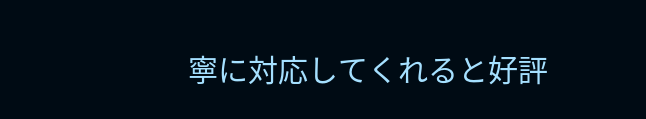寧に対応してくれると好評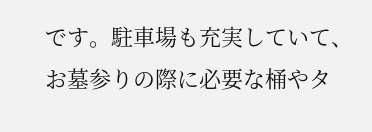です。駐車場も充実していて、お墓参りの際に必要な桶やタ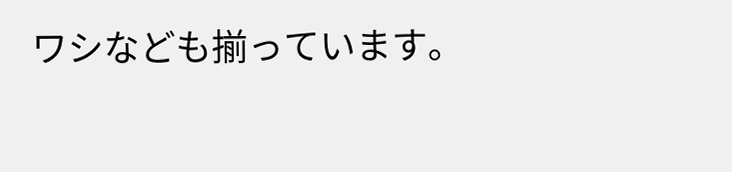ワシなども揃っています。